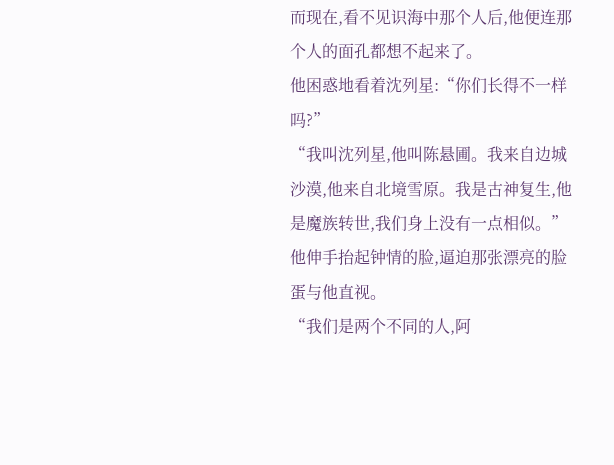而现在,看不见识海中那个人后,他便连那个人的面孔都想不起来了。
他困惑地看着沈列星:“你们长得不一样吗?”
“我叫沈列星,他叫陈悬圃。我来自边城沙漠,他来自北境雪原。我是古神复生,他是魔族转世,我们身上没有一点相似。”
他伸手抬起钟情的脸,逼迫那张漂亮的脸蛋与他直视。
“我们是两个不同的人,阿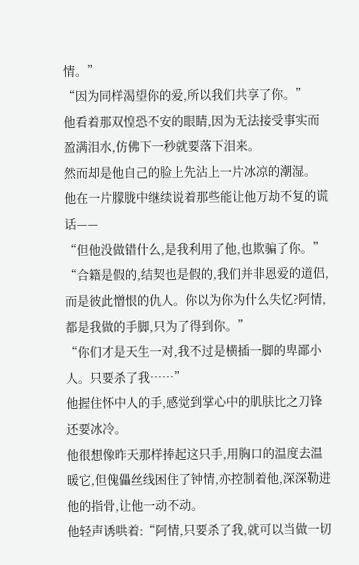情。”
“因为同样渴望你的爱,所以我们共享了你。”
他看着那双惶恐不安的眼睛,因为无法接受事实而盈满泪水,仿佛下一秒就要落下泪来。
然而却是他自己的脸上先沾上一片冰凉的潮湿。
他在一片朦胧中继续说着那些能让他万劫不复的谎话——
“但他没做错什么,是我利用了他,也欺骗了你。”
“合籍是假的,结契也是假的,我们并非恩爱的道侣,而是彼此憎恨的仇人。你以为你为什么失忆?阿情,都是我做的手脚,只为了得到你。”
“你们才是天生一对,我不过是横插一脚的卑鄙小人。只要杀了我……”
他握住怀中人的手,感觉到掌心中的肌肤比之刀锋还要冰冷。
他很想像昨天那样捧起这只手,用胸口的温度去温暖它,但傀儡丝线困住了钟情,亦控制着他,深深勒进他的指骨,让他一动不动。
他轻声诱哄着:“阿情,只要杀了我,就可以当做一切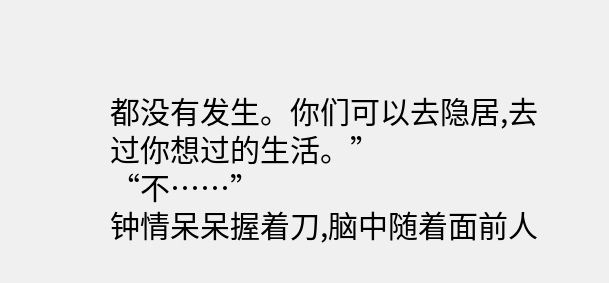都没有发生。你们可以去隐居,去过你想过的生活。”
“不……”
钟情呆呆握着刀,脑中随着面前人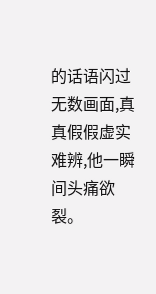的话语闪过无数画面,真真假假虚实难辨,他一瞬间头痛欲裂。